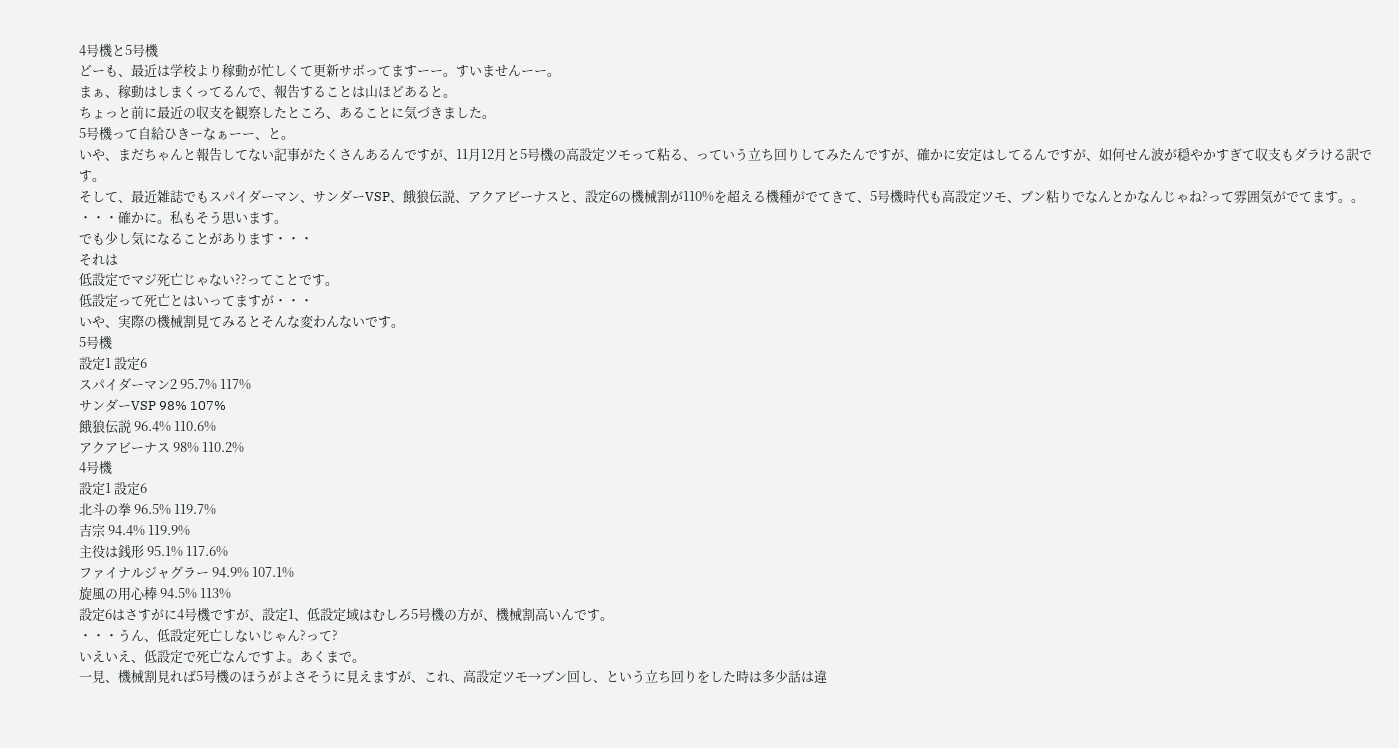4号機と5号機
どーも、最近は学校より稼動が忙しくて更新サボってますーー。すいませんーー。
まぁ、稼動はしまくってるんで、報告することは山ほどあると。
ちょっと前に最近の収支を観察したところ、あることに気づきました。
5号機って自給ひきーなぁーー、と。
いや、まだちゃんと報告してない記事がたくさんあるんですが、11月12月と5号機の高設定ツモって粘る、っていう立ち回りしてみたんですが、確かに安定はしてるんですが、如何せん波が穏やかすぎて収支もダラける訳です。
そして、最近雑誌でもスパイダーマン、サンダーVSP、餓狼伝説、アクアビーナスと、設定6の機械割が110%を超える機種がでてきて、5号機時代も高設定ツモ、ブン粘りでなんとかなんじゃね?って雰囲気がでてます。。
・・・確かに。私もそう思います。
でも少し気になることがあります・・・
それは
低設定でマジ死亡じゃない??ってことです。
低設定って死亡とはいってますが・・・
いや、実際の機械割見てみるとそんな変わんないです。
5号機
設定1 設定6
スパイダーマン2 95.7% 117%
サンダーVSP 98% 107%
餓狼伝説 96.4% 110.6%
アクアビーナス 98% 110.2%
4号機
設定1 設定6
北斗の拳 96.5% 119.7%
吉宗 94.4% 119.9%
主役は銭形 95.1% 117.6%
ファイナルジャグラー 94.9% 107.1%
旋風の用心棒 94.5% 113%
設定6はさすがに4号機ですが、設定1、低設定域はむしろ5号機の方が、機械割高いんです。
・・・うん、低設定死亡しないじゃん?って?
いえいえ、低設定で死亡なんですよ。あくまで。
一見、機械割見れば5号機のほうがよさそうに見えますが、これ、高設定ツモ→ブン回し、という立ち回りをした時は多少話は違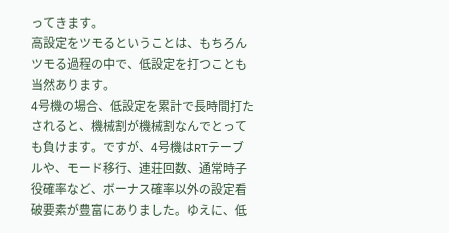ってきます。
高設定をツモるということは、もちろんツモる過程の中で、低設定を打つことも当然あります。
4号機の場合、低設定を累計で長時間打たされると、機械割が機械割なんでとっても負けます。ですが、4号機はRTテーブルや、モード移行、連荘回数、通常時子役確率など、ボーナス確率以外の設定看破要素が豊富にありました。ゆえに、低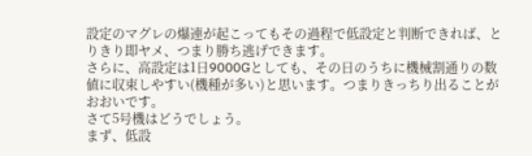設定のマグレの爆連が起こってもその過程で低設定と判断できれば、とりきり即ヤメ、つまり勝ち逃げできます。
さらに、高設定は1日9000Gとしても、その日のうちに機械割通りの数値に収束しやすい(機種が多い)と思います。つまりきっちり出ることがおおいです。
さて5号機はどうでしょう。
まず、低設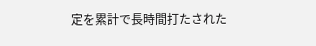定を累計で長時間打たされた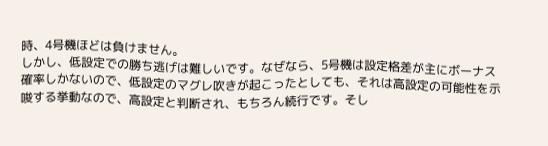時、4号機ほどは負けません。
しかし、低設定での勝ち逃げは難しいです。なぜなら、5号機は設定格差が主にボーナス確率しかないので、低設定のマグレ吹きが起こったとしても、それは高設定の可能性を示唆する挙動なので、高設定と判断され、もちろん続行です。そし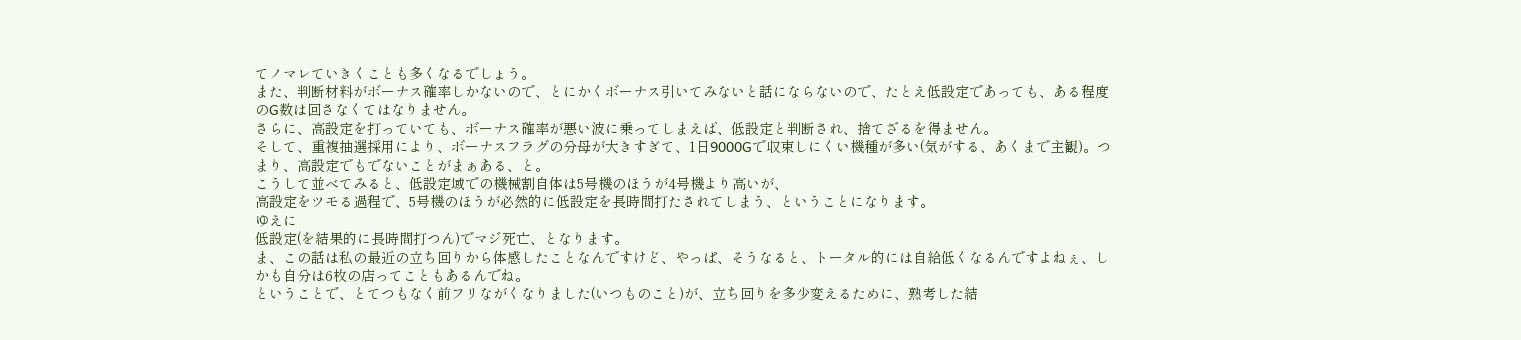てノマレていきくことも多くなるでしょう。
また、判断材料がボーナス確率しかないので、とにかくボーナス引いてみないと話にならないので、たとえ低設定であっても、ある程度のG数は回さなくてはなりません。
さらに、高設定を打っていても、ボーナス確率が悪い波に乗ってしまえば、低設定と判断され、捨てざるを得ません。
そして、重複抽選採用により、ボーナスフラグの分母が大きすぎて、1日9000Gで収束しにくい機種が多い(気がする、あくまで主観)。つまり、高設定でもでないことがまぁある、と。
こうして並べてみると、低設定域での機械割自体は5号機のほうが4号機より高いが、
高設定をツモる過程で、5号機のほうが必然的に低設定を長時間打たされてしまう、ということになります。
ゆえに
低設定(を結果的に長時間打つん)でマジ死亡、となります。
ま、この話は私の最近の立ち回りから体感したことなんですけど、やっぱ、そうなると、トータル的には自給低くなるんですよねぇ、しかも自分は6枚の店ってこともあるんでね。
ということで、とてつもなく前フリながくなりました(いつものこと)が、立ち回りを多少変えるために、熟考した結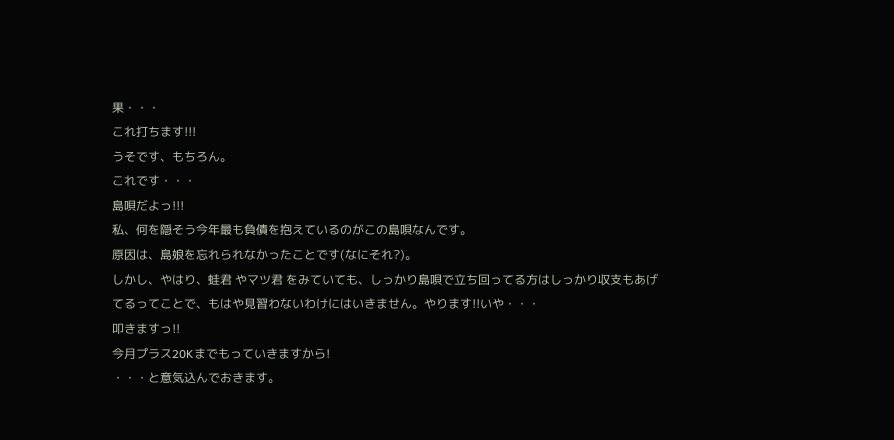果・・・
これ打ちます!!!
うそです、もちろん。
これです・・・
島唄だよっ!!!
私、何を隠そう今年最も負債を抱えているのがこの島唄なんです。
原因は、島娘を忘れられなかったことです(なにそれ?)。
しかし、やはり、蛙君 やマツ君 をみていても、しっかり島唄で立ち回ってる方はしっかり収支もあげてるってことで、もはや見習わないわけにはいきません。やります!!いや・・・
叩きますっ!!
今月プラス20Kまでもっていきますから!
・・・と意気込んでおきます。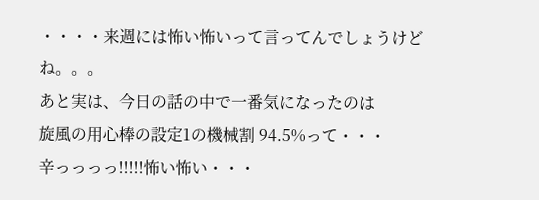・・・・来週には怖い怖いって言ってんでしょうけどね。。。
あと実は、今日の話の中で一番気になったのは
旋風の用心棒の設定1の機械割 94.5%って・・・
辛っっっっ!!!!!怖い怖い・・・